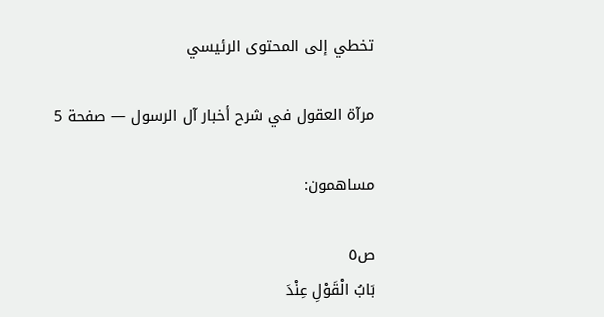تخطي إلى المحتوى الرئيسي

مرآة العقول في شرح أخبار آل الرسول — صفحة 5

مساهمون:

ص٥
بَابُ الْقَوْلِ عِنْدَ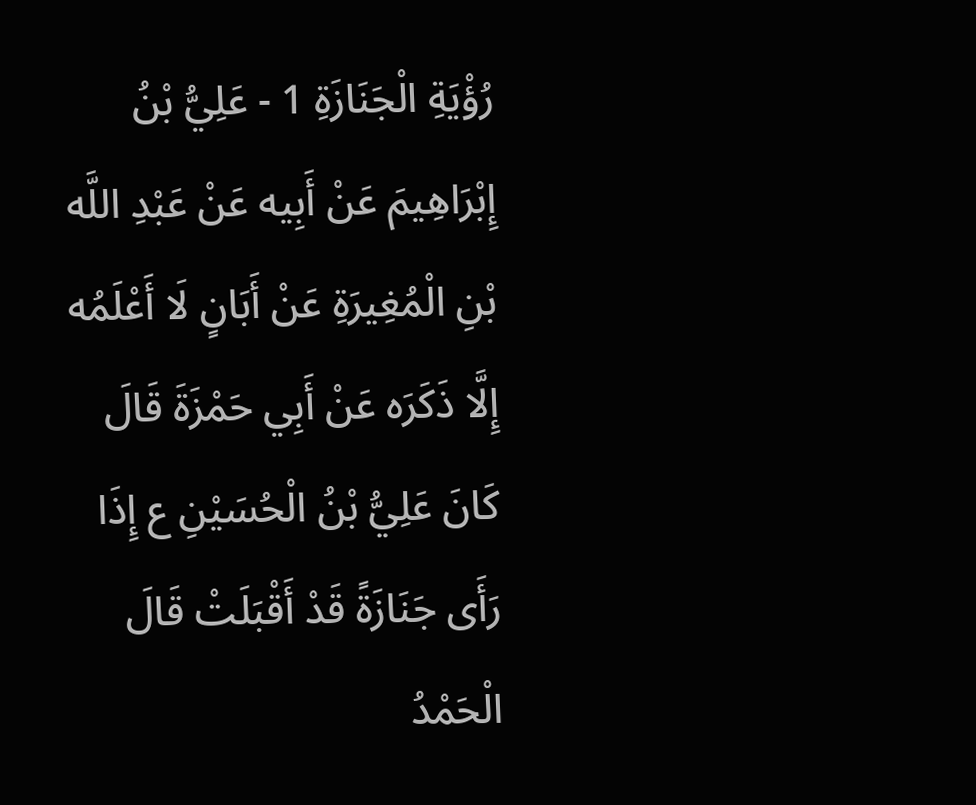رُؤْيَةِ الْجَنَازَةِ 1 - عَلِيُّ بْنُ إِبْرَاهِيمَ عَنْ أَبِيه عَنْ عَبْدِ اللَّه بْنِ الْمُغِيرَةِ عَنْ أَبَانٍ لَا أَعْلَمُه إِلَّا ذَكَرَه عَنْ أَبِي حَمْزَةَ قَالَ كَانَ عَلِيُّ بْنُ الْحُسَيْنِ ع إِذَا رَأَى جَنَازَةً قَدْ أَقْبَلَتْ قَالَ الْحَمْدُ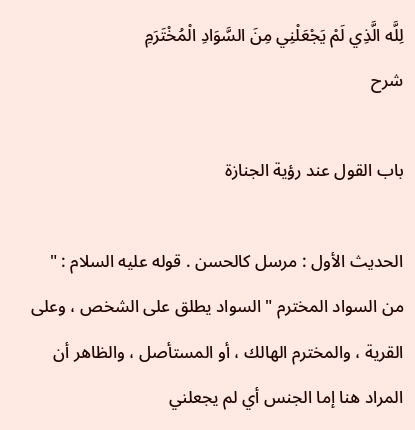لِلَّه الَّذِي لَمْ يَجْعَلْنِي مِنَ السَّوَادِ الْمُخْتَرَمِ
شرح

باب القول عند رؤية الجنازة

الحديث الأول : مرسل كالحسن . قوله عليه السلام : " من السواد المخترم " السواد يطلق على الشخص ، وعلى القرية ، والمخترم الهالك ، أو المستأصل ، والظاهر أن المراد هنا إما الجنس أي لم يجعلني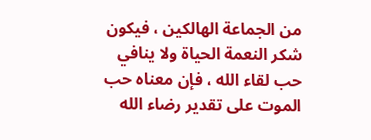من الجماعة الهالكين ، فيكون شكر النعمة الحياة ولا ينافي حب لقاء الله ، فإن معناه حب الموت على تقدير رضاء الله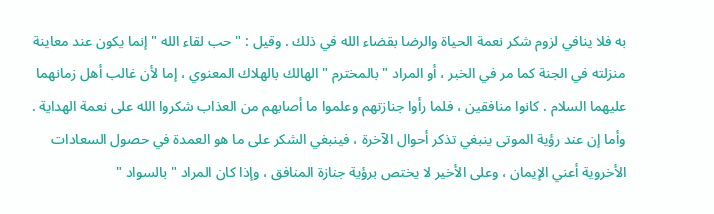به فلا ينافي لزوم شكر نعمة الحياة والرضا بقضاء الله في ذلك . وقيل : " حب لقاء الله " إنما يكون عند معاينة منزلته في الجنة كما مر في الخبر ، أو المراد " بالمخترم " الهالك بالهلاك المعنوي ، إما لأن غالب أهل زمانهما عليهما السلام . كانوا منافقين ، فلما رأوا جنازتهم وعلموا ما أصابهم من العذاب شكروا الله على نعمة الهداية . وأما إن عند رؤية الموتى ينبغي تذكر أحوال الآخرة ، فينبغي الشكر على ما هو العمدة في حصول السعادات الأخروية أعني الإيمان ، وعلى الأخير لا يختص برؤية جنازة المنافق ، وإذا كان المراد " بالسواد "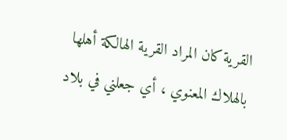القرية كان المراد القرية الهالكة أهلها بالهلاك المعنوي ، أي جعلني في بلاد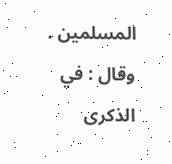المسلمين . وقال : في الذكرى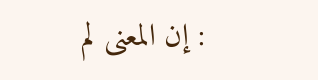: إن المعنى لم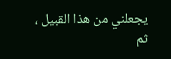يجعلني من هذا القبيل ، ثم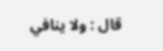قال : ولا ينافي